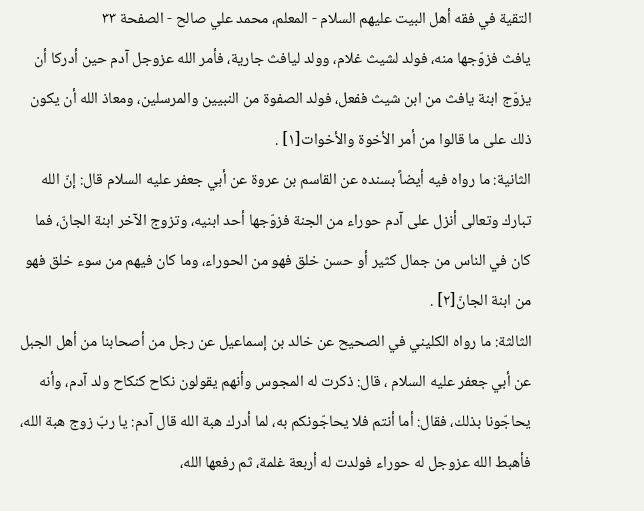التقية في فقه أهل البيت عليهم السلام - المعلم، محمد علي صالح - الصفحة ٣٣
يافث فزوّجها منه، فولد لشيث غلام، وولد ليافث جارية، فأمر الله عزوجل آدم حين أدركا أن يزوّج ابنة يافث من ابن شيث ففعل، فولد الصفوة من النبيين والمرسلين، ومعاذ الله أن يكون ذلك على ما قالوا من أمر الأخوة والأخوات[١] .
الثانية: ما رواه فيه أيضاً بسنده عن القاسم بن عروة عن أبي جعفر عليه السلام قال: إنّ الله تبارك وتعالى أنزل على آدم حوراء من الجنة فزوّجها أحد ابنيه، وتزوج الآخر ابنة الجانّ، فما كان في الناس من جمال كثير أو حسن خلق فهو من الحوراء، وما كان فيهم من سوء خلق فهو من ابنة الجانّ[٢] .
الثالثة: ما رواه الكليني في الصحيح عن خالد بن إسماعيل عن رجل من أصحابنا من أهل الجبل عن أبي جعفر عليه السلام ، قال: ذكرت له المجوس وأنهم يقولون نكاح كنكاح ولد آدم، وأنه يحاجّونا بذلك، فقال: أما أنتم فلا يحاجّونكم به، لما أدرك هبة الله قال آدم: يا ربّ زوج هبة الله، فأهبط الله عزوجل له حوراء فولدت له أربعة غلمة، ثم رفعها الله،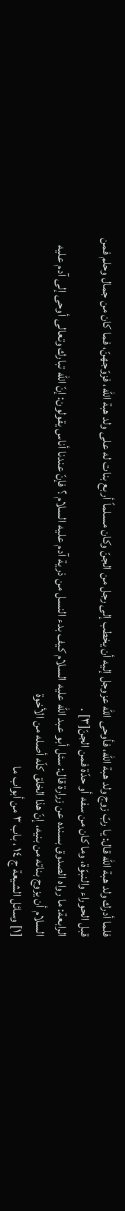فلما أدرك ولد هبة الله قال: يا ربّ زوج ولد هبة الله، فأوحى الله عزوجل إليه أن يخطب إلى رجل من الجنّ وكان مسلماً أربع بنات له على ولد هبة الله، فزوّجهنّ، فما كان من جمال وحلم فمن قبل الحوراء والنبوّة، وما كان من سفه أو حدّة فمن الجنّ[٣] .
الرابعة: ما رواه الصدوق بسنده عن زرارة قال: سئل أبو عبد الله عليه السلام كيف بدء النسل من ذرية آدم عليه السلام ؟ فإنّ عندنا أناس يقولون: إنّ الله تبارك وتعالى أوحى إلى آدم عليه السلام أن يزوج بناته من بنيه، إنّ هذا الخلق كلّه أصله من الأخوة
[١] وسائل الشيعة ج ١٤ ، باب ٣ من أبواب ما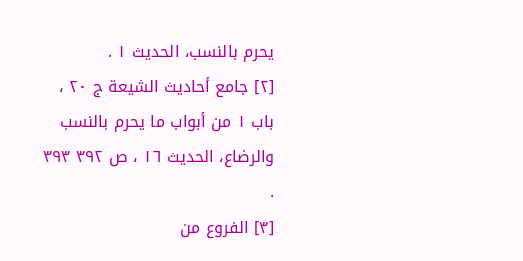يحرم بالنسب، الحديث ١ .
[٢] جامع أحاديث الشيعة ج ٢٠ ، باب ١ من أبواب ما يحرم بالنسب والرضاع، الحديث ١٦ ، ص ٣٩٢ ٣٩٣ .
[٣] الفروع من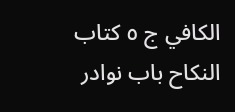الكافي ج ٥ كتاب النكاح باب نوادر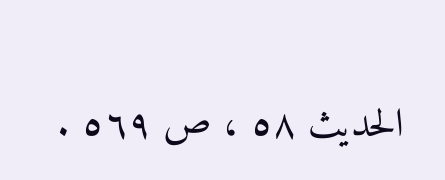الحديث ٥٨ ، ص ٥٦٩ .